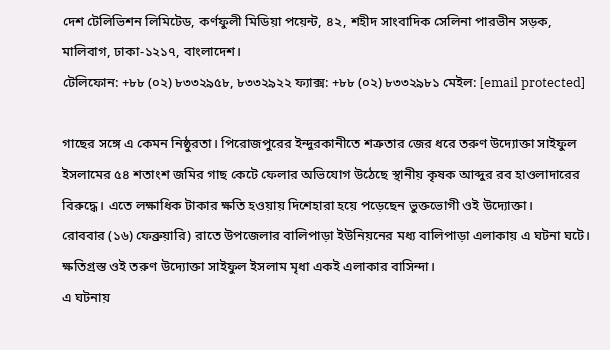দেশ টেলিভিশন লিমিটেড, কর্ণফুলী মিডিয়া পয়েন্ট, ৪২, শহীদ সাংবাদিক সেলিনা পারভীন সড়ক, মালিবাগ, ঢাকা-১২১৭, বাংলাদেশ।
টেলিফোন: +৮৮ (০২) ৮৩৩২৯৫৮, ৮৩৩২৯২২ ফ্যাক্স: +৮৮ (০২) ৮৩৩২৯৮১ মেইল: [email protected]

গাছের সঙ্গে এ কেমন নিষ্ঠুরতা। পিরোজপুরের ইন্দুরকানীতে শত্রুতার জের ধরে তরুণ উদ্যোক্তা সাইফুল ইসলামের ৫৪ শতাংশ জমির গাছ কেটে ফেলার অভিযোগ উঠেছে স্থানীয় কৃষক আব্দুর রব হাওলাদারের বিরুদ্ধে। এতে লক্ষাধিক টাকার ক্ষতি হওয়ায় দিশেহারা হয়ে পড়েছেন ভুক্তভোগী ওই উদ্যোক্তা।
রোববার (১৬) ফেব্রুয়ারি) রাতে উপজেলার বালিপাড়া ইউনিয়নের মধ্য বালিপাড়া এলাকায় এ ঘটনা ঘটে। ক্ষতিগ্রস্ত ওই তরুণ উদ্যোক্তা সাইফুল ইসলাম মৃধা একই এলাকার বাসিন্দা।
এ ঘটনায়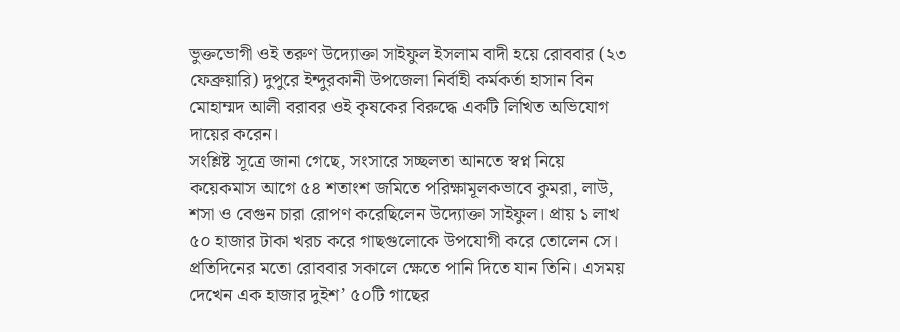ভুক্তভোগী ওই তরুণ উদ্যোক্তা সাইফুল ইসলাম বাদী হয়ে রোববার (২৩ ফেব্রুয়ারি) দুপুরে ইন্দুরকানী উপজেলা নির্বাহী কর্মকর্তা হাসান বিন মোহাম্মদ আলী বরাবর ওই কৃষকের বিরুদ্ধে একটি লিখিত অভিযোগ দায়ের করেন।
সংশ্লিষ্ট সূত্রে জানা গেছে, সংসারে সচ্ছলতা আনতে স্বপ্ন নিয়ে কয়েকমাস আগে ৫৪ শতাংশ জমিতে পরিক্ষামূলকভাবে কুমরা, লাউ, শসা ও বেগুন চারা রোপণ করেছিলেন উদ্যোক্তা সাইফুল। প্রায় ১ লাখ ৫০ হাজার টাকা খরচ করে গাছগুলোকে উপযোগী করে তোলেন সে। প্রতিদিনের মতো রোববার সকালে ক্ষেতে পানি দিতে যান তিনি। এসময় দেখেন এক হাজার দুইশ’ ৫০টি গাছের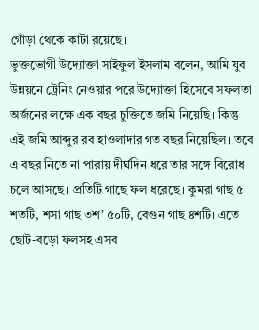গোঁড়া থেকে কাটা রয়েছে।
ভুক্তভোগী উদ্যোক্তা সাইফুল ইসলাম বলেন, আমি যুব উন্নয়নে ট্রেনিং নেওয়ার পরে উদ্যোক্তা হিসেবে সফলতা অর্জনের লক্ষে এক বছর চুক্তিতে জমি নিয়েছি। কিন্তু এই জমি আব্দুর রব হাওলাদার গত বছর নিয়েছিল। তবে এ বছর নিতে না পারায় দীর্ঘদিন ধরে তার সঙ্গে বিরোধ চলে আসছে। প্রতিটি গাছে ফল ধরেছে। কুমরা গাছ ৫ শতটি, শসা গাছ ৩শ’ ৫০টি, বেগুন গাছ ৪শটি। এতে ছোট-বড়ো ফলসহ এসব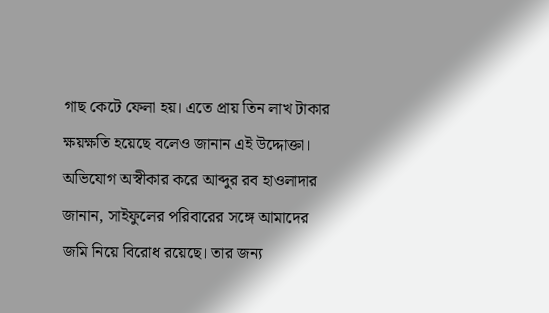গাছ কেটে ফেলা হয়। এতে প্রায় তিন লাখ টাকার ক্ষয়ক্ষতি হয়েছে বলেও জানান এই উদ্দোক্তা।
অভিযোগ অস্বীকার করে আব্দুর রব হাওলাদার জানান, সাইফুলের পরিবারের সঙ্গে আমাদের জমি নিয়ে বিরোধ রয়েছে। তার জন্য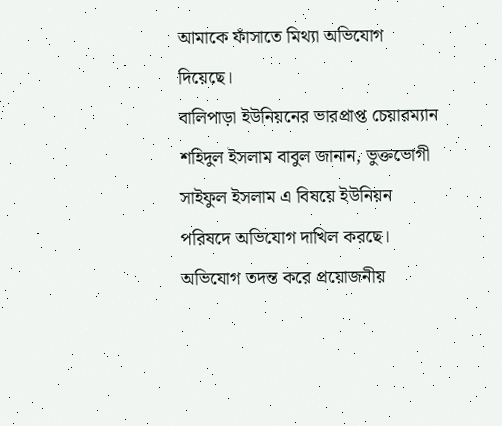আমাকে ফাঁসাতে মিথ্যা অভিযোগ দিয়েছে।
বালিপাড়া ইউনিয়নের ভারপ্রাপ্ত চেয়ারম্যান শহিদুল ইসলাম বাবুল জানান, ভুক্তভোগী সাইফুল ইসলাম এ বিষয়ে ইউনিয়ন পরিষদে অভিযোগ দাখিল করছে। অভিযোগ তদন্ত করে প্রয়োজনীয়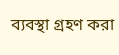ব্যবস্থা গ্রহণ করা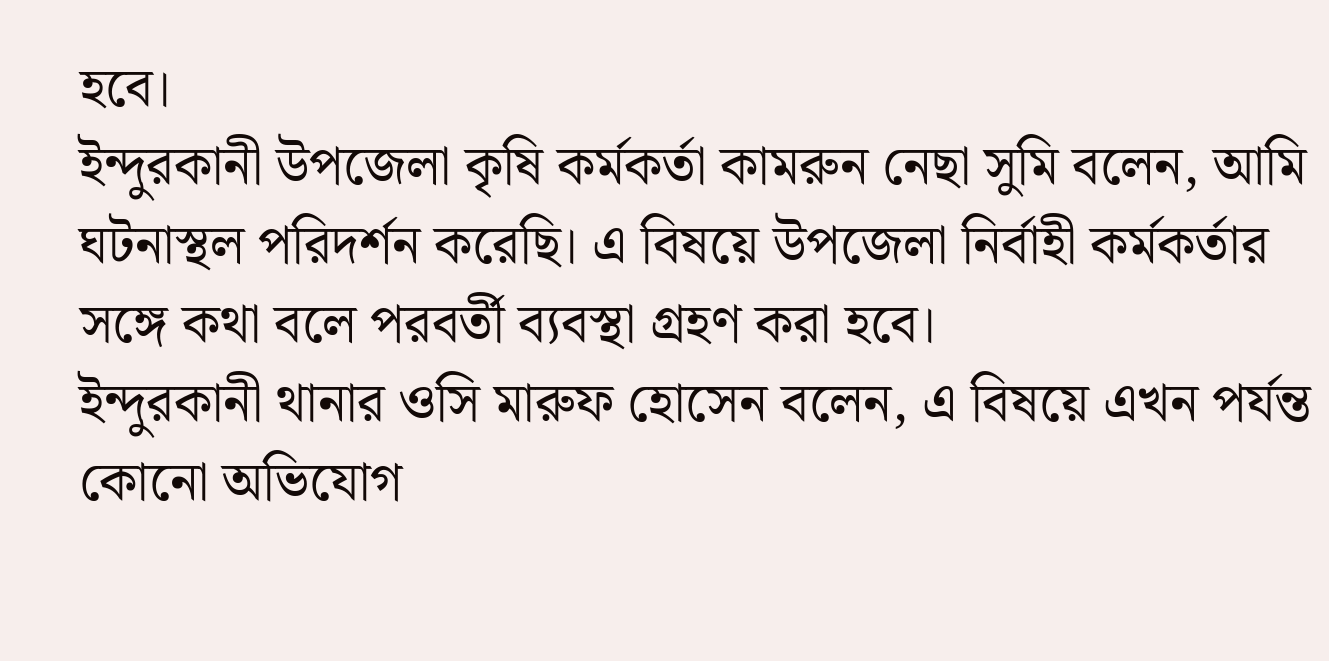হবে।
ইন্দুরকানী উপজেলা কৃষি কর্মকর্তা কামরুন নেছা সুমি বলেন, আমি ঘটনাস্থল পরিদর্শন করেছি। এ বিষয়ে উপজেলা নির্বাহী কর্মকর্তার সঙ্গে কথা বলে পরবর্তী ব্যবস্থা গ্রহণ করা হবে।
ইন্দুরকানী থানার ওসি মারুফ হোসেন বলেন, এ বিষয়ে এখন পর্যন্ত কোনো অভিযোগ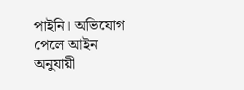পাইনি। অভিযোগ পেলে আইন অনুযায়ী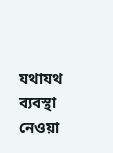যথাযথ ব্যবস্থা নেওয়া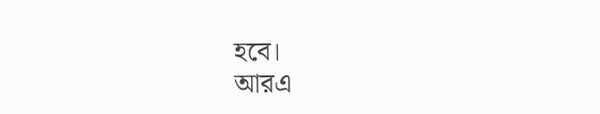হবে।
আরএ